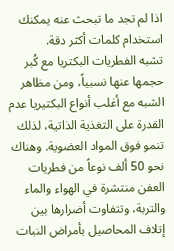اذا لم تجد ما تبحث عنه يمكنك استخدام كلمات أكثر دقة.
تشبه الفطريات البكتريا مع كُبر حجمها عنها نسبياً، ومن مظاهر الشبه مع أغلب أنواع البكتيريا عدم القدرة على التغذية الذاتية، لذلك تنمو فوق المواد العضوية. وهناك نحو 50 ألف نوعاً من فطريات العفن منتشرة في الهواء والماء والتربة، وتتفاوت أضرارها بين إتلاف المحاصيل بأمراض النبات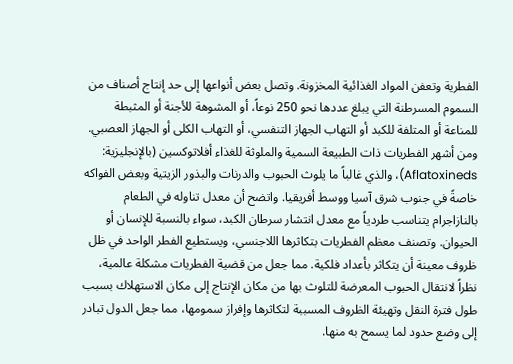الفطرية وتعفن المواد الغذائية المخزونة. وتصل بعض أنواعها إلى حد إنتاج أصناف من السموم المسرطنة التي يبلغ عددها نحو 250 نوعاً، أو المشوهة للأجنة أو المثبطة للمناعة أو المتلفة للكبد أو التهاب الجهاز التنفسي، أو التهاب الكلى أو الجهاز العصبي. ومن أشهر الفطريات ذات الطبيعة السمية والملوثة للغذاء أفلاتوكسين (بالإنجليزية: Aflatoxineds)، والذي غالباً ما يلوث الحبوب والدرنات والبذور الزيتية وبعض الفواكه خاصةً في جنوب شرق آسيا ووسط أفريقيا. واتضح أن معدل تناوله في الطعام بالنازاجرام يتناسب طردياً مع معدل انتشار سرطان الكبد، سواء بالنسبة للإنسان أو الحيوان. وتصنف معظم الفطريات بتكاثرها اللاجنسي، ويستطيع الفطر الواحد في ظل ظروف معينة أن يتكاثر بأعداد فلكية. مما جعل من قضية الفطريات مشكلة عالمية، نظراً لانتقال الحبوب المعرضة للتلوث بها من مكان الإنتاج إلى مكان الاستهلاك بسبب طول فترة النقل وتهيئة الظروف المسببة لتكاثرها وإفراز سمومها، مما جعل الدول تبادر إلى وضع حدود لما يسمح به منها.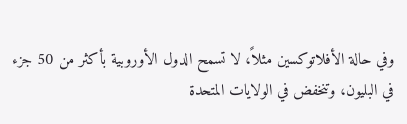وفي حالة الأفلاتوكسين مثلاً، لا تسمح الدول الأوروبية بأكثر من 50 جزء في البليون، وتنخفض في الولايات المتحدة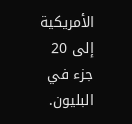الأمريكية إلى 20 جزء في البليون.